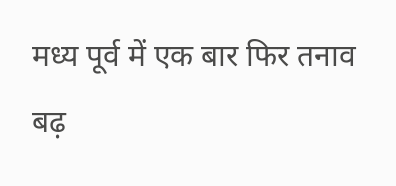मध्य पूर्व में एक बार फिर तनाव बढ़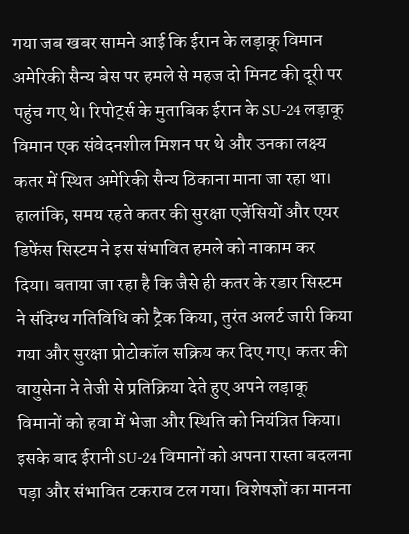गया जब खबर सामने आई कि ईरान के लड़ाकू विमान अमेरिकी सैन्य बेस पर हमले से महज दो मिनट की दूरी पर पहुंच गए थे। रिपोर्ट्स के मुताबिक ईरान के SU-24 लड़ाकू विमान एक संवेदनशील मिशन पर थे और उनका लक्ष्य कतर में स्थित अमेरिकी सैन्य ठिकाना माना जा रहा था। हालांकि, समय रहते कतर की सुरक्षा एजेंसियों और एयर डिफेंस सिस्टम ने इस संभावित हमले को नाकाम कर दिया। बताया जा रहा है कि जैसे ही कतर के रडार सिस्टम ने संदिग्ध गतिविधि को ट्रैक किया, तुरंत अलर्ट जारी किया गया और सुरक्षा प्रोटोकॉल सक्रिय कर दिए गए। कतर की वायुसेना ने तेजी से प्रतिक्रिया देते हुए अपने लड़ाकू विमानों को हवा में भेजा और स्थिति को नियंत्रित किया। इसके बाद ईरानी SU-24 विमानों को अपना रास्ता बदलना पड़ा और संभावित टकराव टल गया। विशेषज्ञों का मानना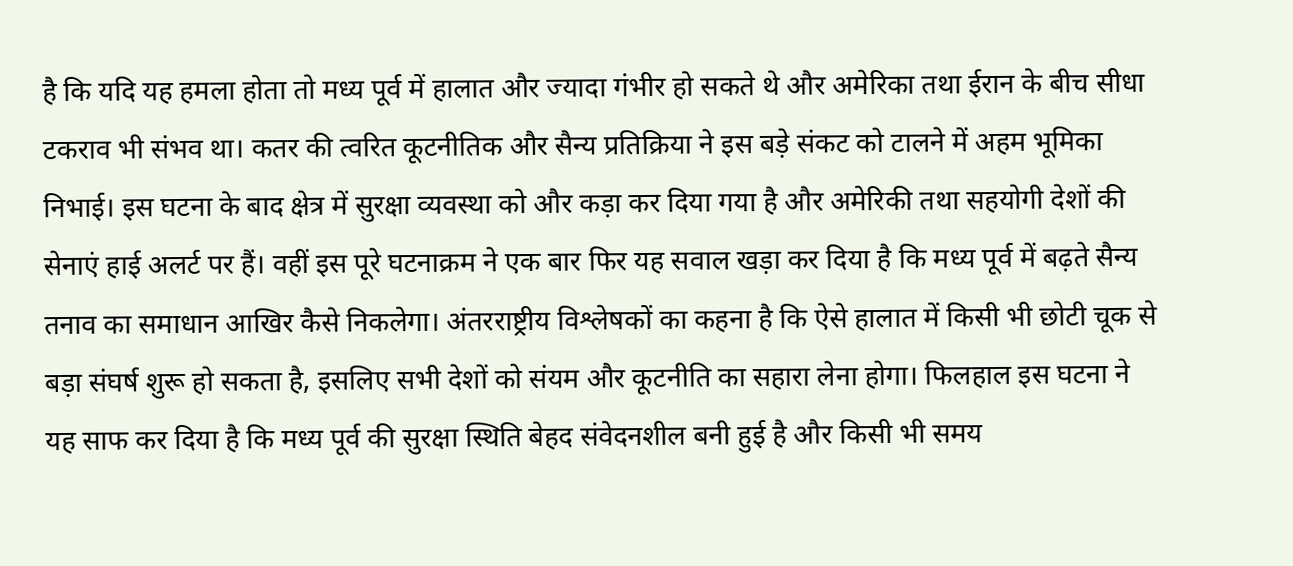है कि यदि यह हमला होता तो मध्य पूर्व में हालात और ज्यादा गंभीर हो सकते थे और अमेरिका तथा ईरान के बीच सीधा टकराव भी संभव था। कतर की त्वरित कूटनीतिक और सैन्य प्रतिक्रिया ने इस बड़े संकट को टालने में अहम भूमिका निभाई। इस घटना के बाद क्षेत्र में सुरक्षा व्यवस्था को और कड़ा कर दिया गया है और अमेरिकी तथा सहयोगी देशों की सेनाएं हाई अलर्ट पर हैं। वहीं इस पूरे घटनाक्रम ने एक बार फिर यह सवाल खड़ा कर दिया है कि मध्य पूर्व में बढ़ते सैन्य तनाव का समाधान आखिर कैसे निकलेगा। अंतरराष्ट्रीय विश्लेषकों का कहना है कि ऐसे हालात में किसी भी छोटी चूक से बड़ा संघर्ष शुरू हो सकता है, इसलिए सभी देशों को संयम और कूटनीति का सहारा लेना होगा। फिलहाल इस घटना ने यह साफ कर दिया है कि मध्य पूर्व की सुरक्षा स्थिति बेहद संवेदनशील बनी हुई है और किसी भी समय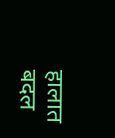हालात बदल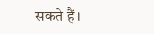सकते हैं।